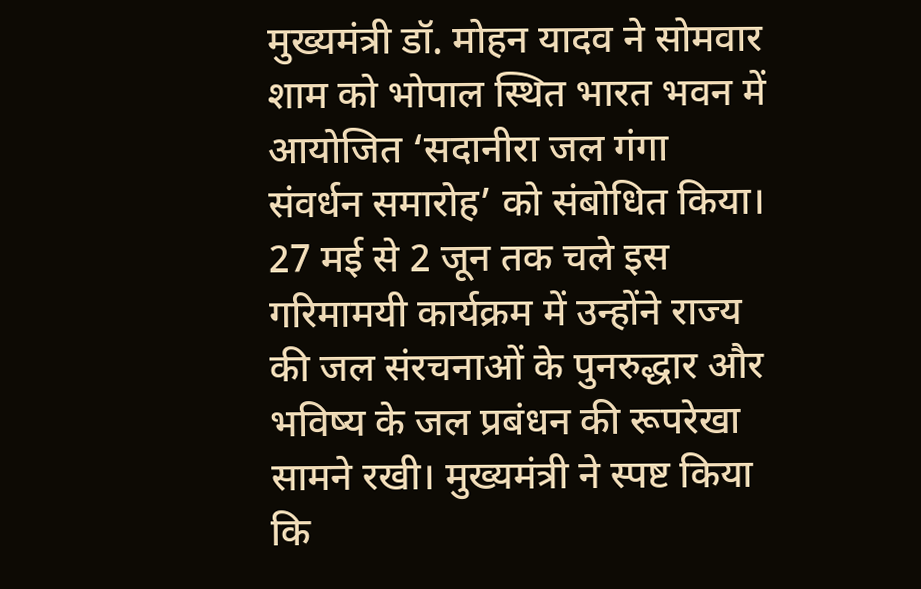मुख्यमंत्री डॉ. मोहन यादव ने सोमवार शाम को भोपाल स्थित भारत भवन में आयोजित ‘सदानीरा जल गंगा संवर्धन समारोह’ को संबोधित किया। 27 मई से 2 जून तक चले इस गरिमामयी कार्यक्रम में उन्होंने राज्य की जल संरचनाओं के पुनरुद्धार और भविष्य के जल प्रबंधन की रूपरेखा सामने रखी। मुख्यमंत्री ने स्पष्ट किया कि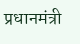प्रधानमंत्री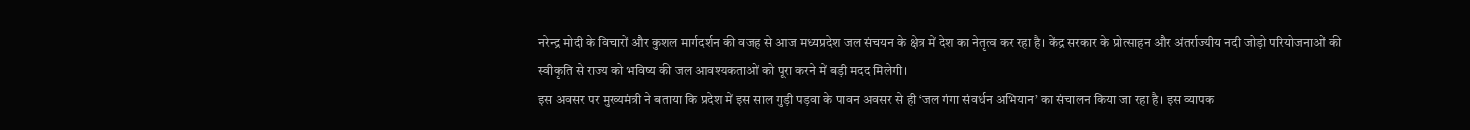नरेन्द्र मोदी के विचारों और कुशल मार्गदर्शन की वजह से आज मध्यप्रदेश जल संचयन के क्षेत्र में देश का नेतृत्व कर रहा है। केंद्र सरकार के प्रोत्साहन और अंतर्राज्यीय नदी जोड़ो परियोजनाओं की स्वीकृति से राज्य को भविष्य की जल आवश्यकताओं को पूरा करने में बड़ी मदद मिलेगी।
इस अवसर पर मुख्यमंत्री ने बताया कि प्रदेश में इस साल गुड़ी पड़वा के पावन अवसर से ही ‘जल गंगा संवर्धन अभियान’ का संचालन किया जा रहा है। इस व्यापक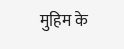मुहिम के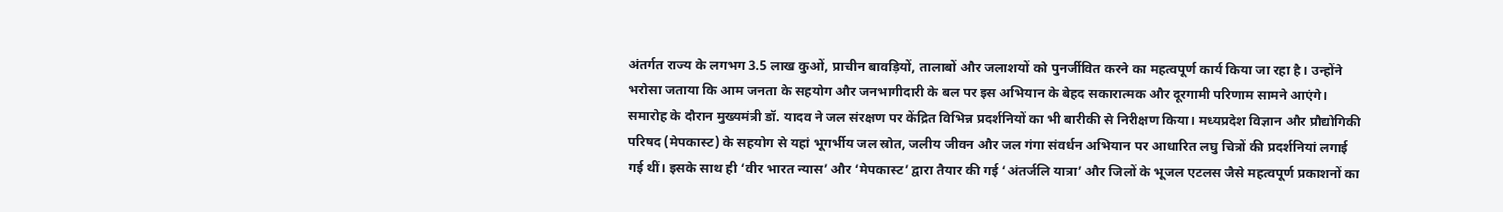अंतर्गत राज्य के लगभग 3.5 लाख कुओं, प्राचीन बावड़ियों, तालाबों और जलाशयों को पुनर्जीवित करने का महत्वपूर्ण कार्य किया जा रहा है। उन्होंने भरोसा जताया कि आम जनता के सहयोग और जनभागीदारी के बल पर इस अभियान के बेहद सकारात्मक और दूरगामी परिणाम सामने आएंगे।
समारोह के दौरान मुख्यमंत्री डॉ. यादव ने जल संरक्षण पर केंद्रित विभिन्न प्रदर्शनियों का भी बारीकी से निरीक्षण किया। मध्यप्रदेश विज्ञान और प्रौद्योगिकी परिषद (मेपकास्ट) के सहयोग से यहां भूगर्भीय जल स्रोत, जलीय जीवन और जल गंगा संवर्धन अभियान पर आधारित लघु चित्रों की प्रदर्शनियां लगाई गई थीं। इसके साथ ही ‘वीर भारत न्यास’ और ‘मेपकास्ट’ द्वारा तैयार की गई ‘अंतर्जलि यात्रा’ और जिलों के भूजल एटलस जैसे महत्वपूर्ण प्रकाशनों का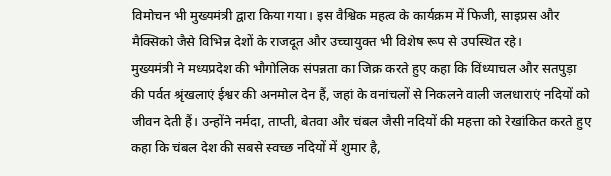विमोचन भी मुख्यमंत्री द्वारा किया गया। इस वैश्विक महत्व के कार्यक्रम में फिजी, साइप्रस और मैक्सिको जैसे विभिन्न देशों के राजदूत और उच्चायुक्त भी विशेष रूप से उपस्थित रहे।
मुख्यमंत्री ने मध्यप्रदेश की भौगोलिक संपन्नता का जिक्र करते हुए कहा कि विंध्याचल और सतपुड़ा की पर्वत श्रृंखलाएं ईश्वर की अनमोल देन हैं, जहां के वनांचलों से निकलने वाली जलधाराएं नदियों को जीवन देती हैं। उन्होंने नर्मदा, ताप्ती, बेतवा और चंबल जैसी नदियों की महत्ता को रेखांकित करते हुए कहा कि चंबल देश की सबसे स्वच्छ नदियों में शुमार है,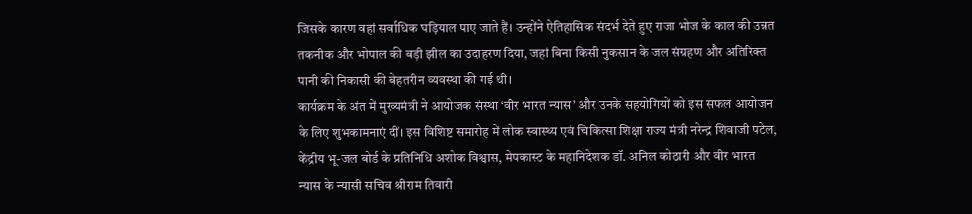जिसके कारण वहां सर्वाधिक घड़ियाल पाए जाते हैं। उन्होंने ऐतिहासिक संदर्भ देते हुए राजा भोज के काल की उन्नत तकनीक और भोपाल की बड़ी झील का उदाहरण दिया, जहां बिना किसी नुकसान के जल संग्रहण और अतिरिक्त पानी की निकासी की बेहतरीन व्यवस्था की गई थी।
कार्यक्रम के अंत में मुख्यमंत्री ने आयोजक संस्था ‘वीर भारत न्यास’ और उनके सहयोगियों को इस सफल आयोजन के लिए शुभकामनाएं दीं। इस विशिष्ट समारोह में लोक स्वास्थ्य एवं चिकित्सा शिक्षा राज्य मंत्री नरेन्द्र शिवाजी पटेल, केंद्रीय भू-जल बोर्ड के प्रतिनिधि अशोक विश्वास, मेपकास्ट के महानिदेशक डॉ. अनिल कोठारी और वीर भारत न्यास के न्यासी सचिव श्रीराम तिवारी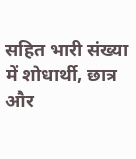सहित भारी संख्या में शोधार्थी, छात्र और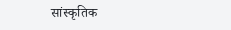सांस्कृतिक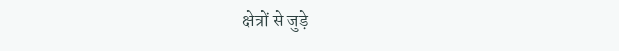क्षेत्रों से जुड़े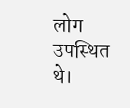लोग उपस्थित थे।